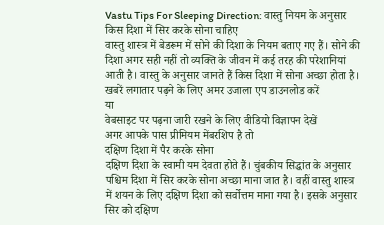Vastu Tips For Sleeping Direction: वास्तु नियम के अनुसार किस दिशा में सिर करके सोना चाहिए
वास्तु शास्त्र में बेडरूम में सोने की दिशा के नियम बताए गए हैं। सोने की दिशा अगर सही नहीं तो व्यक्ति के जीवन में कई तरह की परेशानियां आती है। वास्तु के अनुसार जानते हैं किस दिशा में सोना अच्छा होता है।
खबरें लगातार पढ़ने के लिए अमर उजाला एप डाउनलोड करें
या
वेबसाइट पर पढ़ना जारी रखने के लिए वीडियो विज्ञापन देखें
अगर आपके पास प्रीमियम मेंबरशिप है तो
दक्षिण दिशा में पैर करके सोना
दक्षिण दिशा के स्वामी यम देवता होते हैं। चुंबकीय सिद्धांत के अनुसार पश्चिम दिशा में सिर करके सोना अच्छा माना जात है। वहीं वास्तु शास्त्र में शयन के लिए दक्षिण दिशा को सर्वोत्तम माना गया है। इसके अनुसार सिर को दक्षिण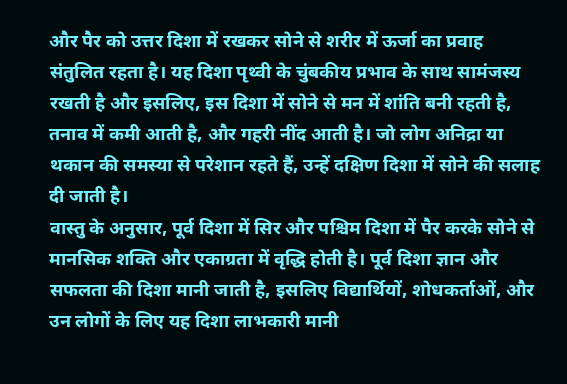और पैर को उत्तर दिशा में रखकर सोने से शरीर में ऊर्जा का प्रवाह संतुलित रहता है। यह दिशा पृथ्वी के चुंबकीय प्रभाव के साथ सामंजस्य रखती है और इसलिए, इस दिशा में सोने से मन में शांति बनी रहती है, तनाव में कमी आती है, और गहरी नींद आती है। जो लोग अनिद्रा या थकान की समस्या से परेशान रहते हैं, उन्हें दक्षिण दिशा में सोने की सलाह दी जाती है।
वास्तु के अनुसार, पूर्व दिशा में सिर और पश्चिम दिशा में पैर करके सोने से मानसिक शक्ति और एकाग्रता में वृद्धि होती है। पूर्व दिशा ज्ञान और सफलता की दिशा मानी जाती है, इसलिए विद्यार्थियों, शोधकर्ताओं, और उन लोगों के लिए यह दिशा लाभकारी मानी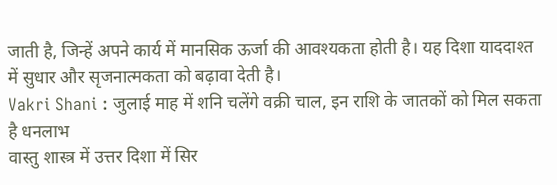जाती है, जिन्हें अपने कार्य में मानसिक ऊर्जा की आवश्यकता होती है। यह दिशा याददाश्त में सुधार और सृजनात्मकता को बढ़ावा देती है।
Vakri Shani : जुलाई माह में शनि चलेंगे वक्री चाल, इन राशि के जातकों को मिल सकता है धनलाभ
वास्तु शास्त्र में उत्तर दिशा में सिर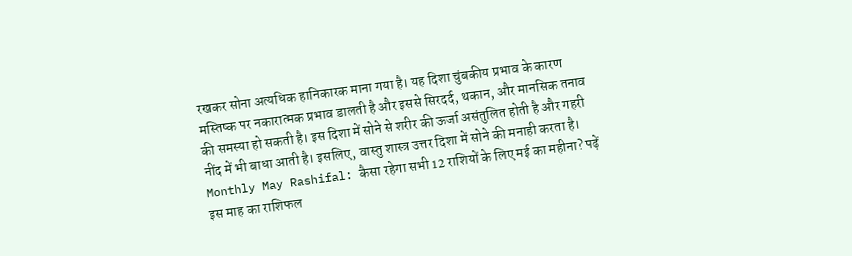रखकर सोना अत्यधिक हानिकारक माना गया है। यह दिशा चुंबकीय प्रभाव के कारण मस्तिष्क पर नकारात्मक प्रभाव डालती है और इससे सिरदर्द, थकान, और मानसिक तनाव की समस्या हो सकती है। इस दिशा में सोने से शरीर की ऊर्जा असंतुलित होती है और गहरी नींद में भी बाधा आती है। इसलिए, वास्तु शास्त्र उत्तर दिशा में सोने की मनाही करता है।
Monthly May Rashifal: कैसा रहेगा सभी 12 राशियों के लिए मई का महीना? पढ़ें इस माह का राशिफल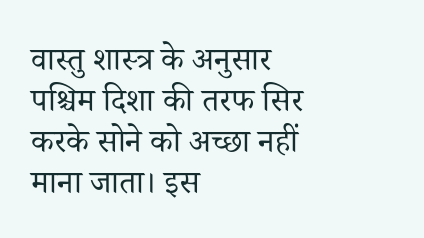वास्तु शास्त्र के अनुसार पश्चिम दिशा की तरफ सिर करके सोने को अच्छा नहीं माना जाता। इस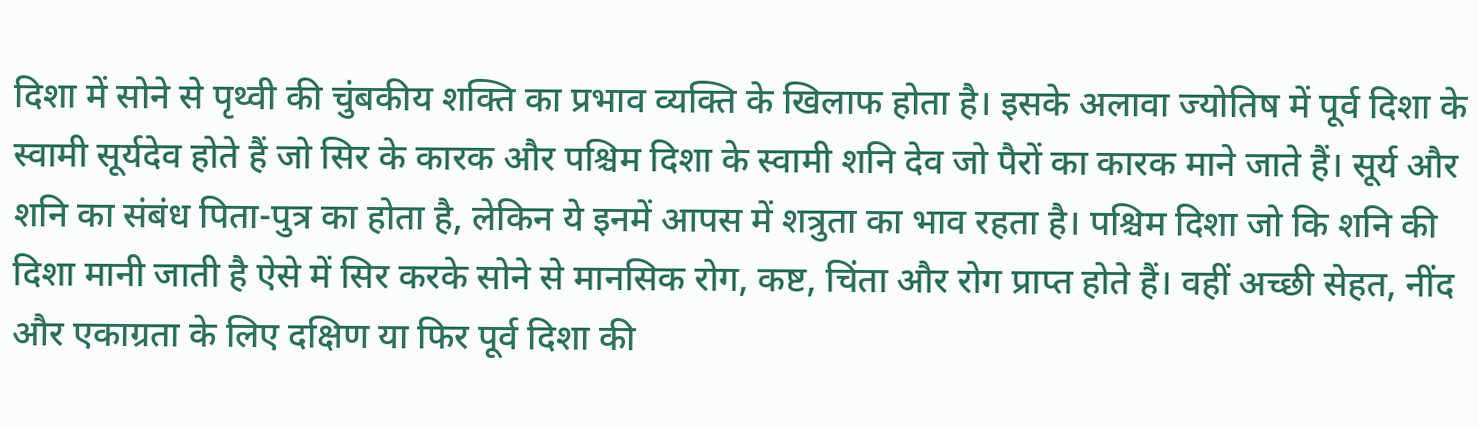दिशा में सोने से पृथ्वी की चुंबकीय शक्ति का प्रभाव व्यक्ति के खिलाफ होता है। इसके अलावा ज्योतिष में पूर्व दिशा के स्वामी सूर्यदेव होते हैं जो सिर के कारक और पश्चिम दिशा के स्वामी शनि देव जो पैरों का कारक माने जाते हैं। सूर्य और शनि का संबंध पिता-पुत्र का होता है, लेकिन ये इनमें आपस में शत्रुता का भाव रहता है। पश्चिम दिशा जो कि शनि की दिशा मानी जाती है ऐसे में सिर करके सोने से मानसिक रोग, कष्ट, चिंता और रोग प्राप्त होते हैं। वहीं अच्छी सेहत, नींद और एकाग्रता के लिए दक्षिण या फिर पूर्व दिशा की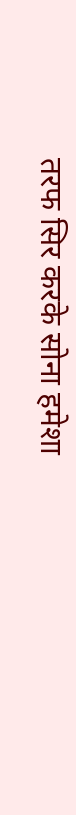तरफ सिर करके सोना हमेशा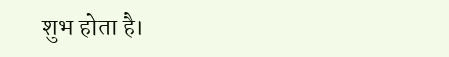शुभ होता है।